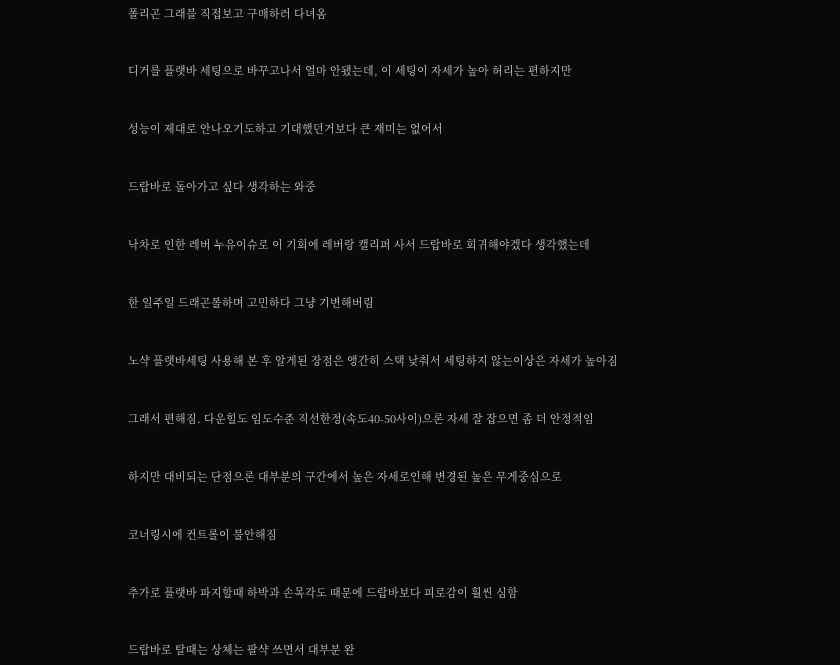폴리곤 그래블 직접보고 구매하러 다녀옴


디거를 플랫바 세팅으로 바꾸고나서 얼마 안됐는데, 이 세팅이 자세가 높아 허리는 편하지만


성능이 제대로 안나오기도하고 기대했던거보다 큰 재미는 없어서


드랍바로 돌아가고 싶다 생각하는 와중


낙차로 인한 레버 누유이슈로 이 기회에 레버랑 캘리퍼 사서 드랍바로 회귀해야겠다 생각했는데


한 일주일 드래곤볼하며 고민하다 그냥 기변해버림


노샥 플랫바세팅 사용해 본 후 알게된 장점은 앵간히 스택 낮춰서 세팅하지 않는이상은 자세가 높아짐


그래서 편해짐. 다운힐도 임도수준 직선한정(속도40-50사이)으론 자세 잘 잡으면 좀 더 안정적임


하지만 대비되는 단점으론 대부분의 구간에서 높은 자세로인해 변경된 높은 무게중심으로


코너링시에 컨트롤이 불안해짐


추가로 플랫바 파지할때 하박과 손목각도 때문에 드랍바보다 피로감이 훨씬 심함


드랍바로 탈때는 상체는 팔샥 쓰면서 대부분 완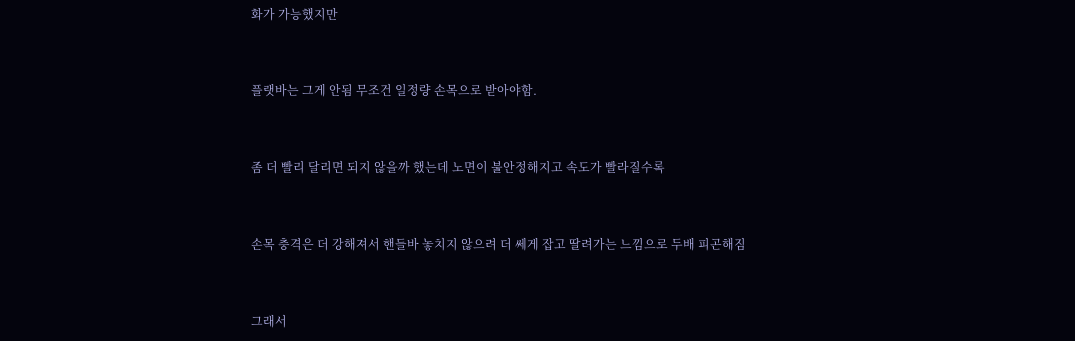화가 가능했지만


플랫바는 그게 안됨 무조건 일정량 손목으로 받아야함.


좀 더 빨리 달리면 되지 않을까 했는데 노면이 불안정해지고 속도가 빨라질수록


손목 충격은 더 강해져서 핸들바 놓치지 않으려 더 쎄게 잡고 딸려가는 느낌으로 두배 피곤해짐


그래서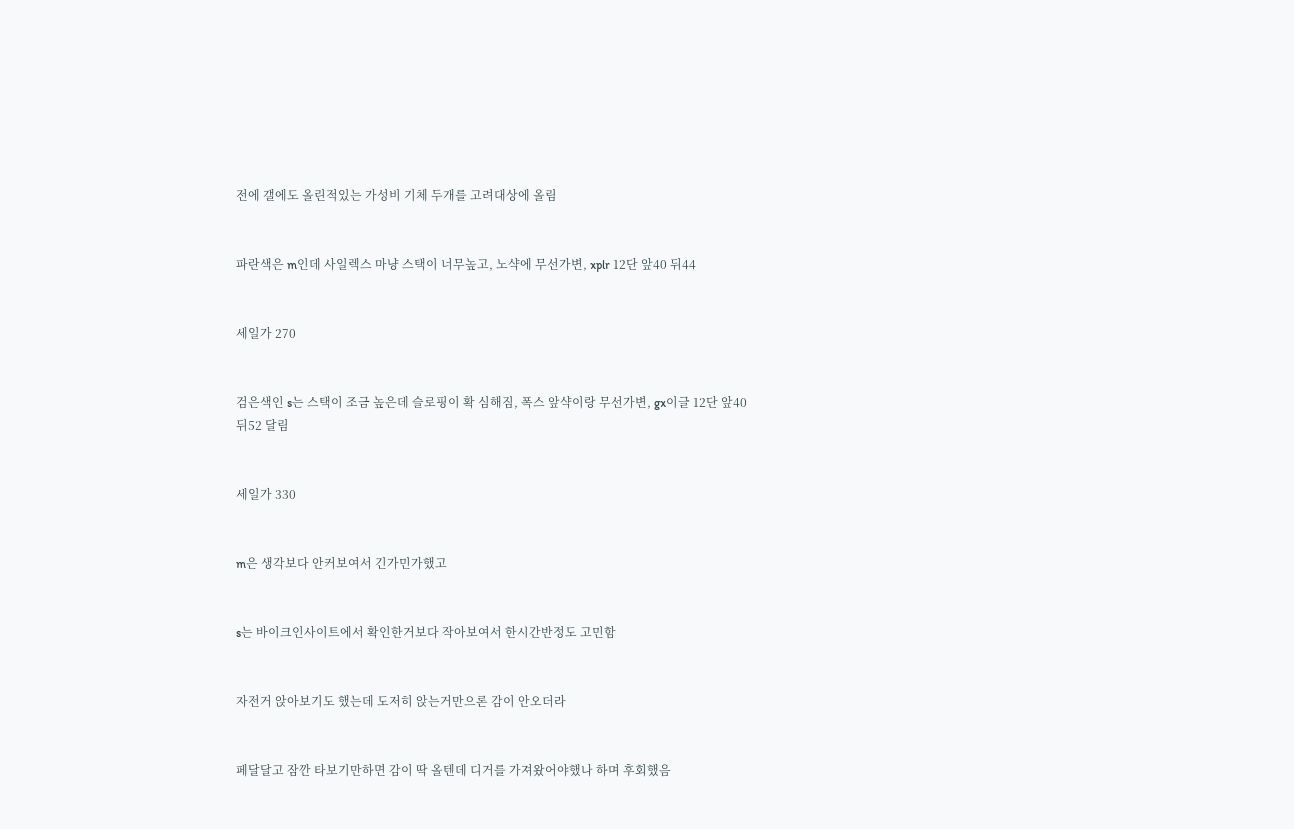전에 갤에도 올린적있는 가성비 기체 두개를 고려대상에 올림


파란색은 m인데 사일렉스 마냥 스택이 너무높고, 노샥에 무선가변, xplr 12단 앞40 뒤44


세일가 270


검은색인 s는 스택이 조금 높은데 슬로핑이 확 심해짐, 폭스 앞샥이랑 무선가변, gx이글 12단 앞40 뒤52 달림


세일가 330


m은 생각보다 안커보여서 긴가민가했고


s는 바이크인사이트에서 확인한거보다 작아보여서 한시간반정도 고민함


자전거 앉아보기도 했는데 도저히 앉는거만으론 감이 안오더라


페달달고 잠깐 타보기만하면 감이 딱 올텐데 디거를 가져왔어야했나 하며 후회했음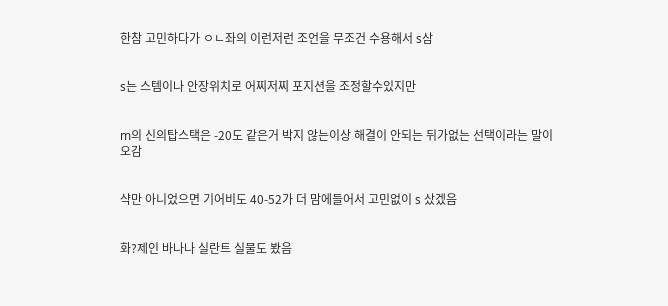한참 고민하다가 ㅇㄴ좌의 이런저런 조언을 무조건 수용해서 s삼


s는 스템이나 안장위치로 어찌저찌 포지션을 조정할수있지만


m의 신의탑스택은 -20도 같은거 박지 않는이상 해결이 안되는 뒤가없는 선택이라는 말이 오감


샥만 아니었으면 기어비도 40-52가 더 맘에들어서 고민없이 s 샀겠음


화?제인 바나나 실란트 실물도 봤음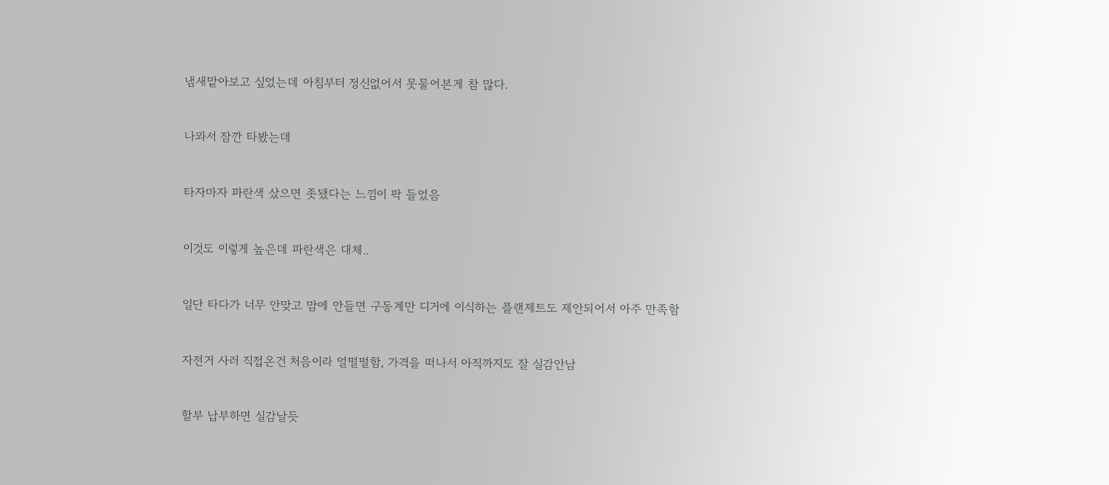냄새맡아보고 싶었는데 아침부터 정신없어서 못물어본게 참 많다.


나와서 잠깐 타봤는데


타자마자 파란색 샀으면 좃됐다는 느낌이 팍 들었음


이것도 이렇게 높은데 파란색은 대체..


일단 타다가 너무 안맞고 맘에 안들면 구동계만 디거에 이식하는 플랜제트도 제안되어서 아주 만족함


자전거 사러 직접온건 처음이라 얼떨떨함, 가격을 떠나서 아직까지도 잘 실감안남


할부 납부하면 실감날듯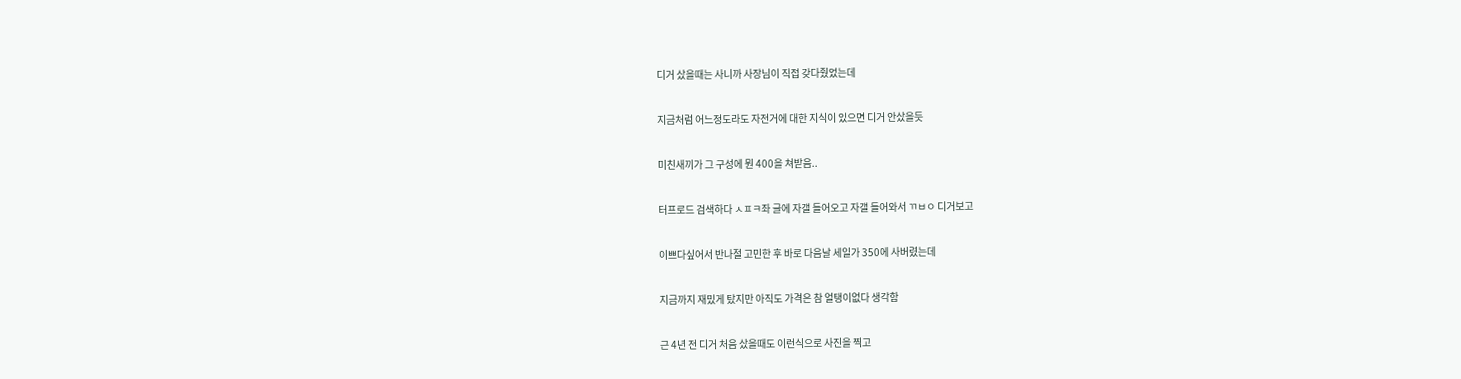디거 샀을때는 사니까 사장님이 직접 갖다줬었는데


지금처럼 어느정도라도 자전거에 대한 지식이 있으면 디거 안샀을듯


미친새끼가 그 구성에 뭔 400을 쳐받음..


터프로드 검색하다 ㅅㅍㅋ좌 글에 자갤 들어오고 자갤 들어와서 ㄲㅂㅇ 디거보고


이쁘다싶어서 반나절 고민한 후 바로 다음날 세일가 350에 사버렸는데


지금까지 재밌게 탔지만 아직도 가격은 참 얼탱이없다 생각함


근 4년 전 디거 처음 샀을때도 이런식으로 사진을 찍고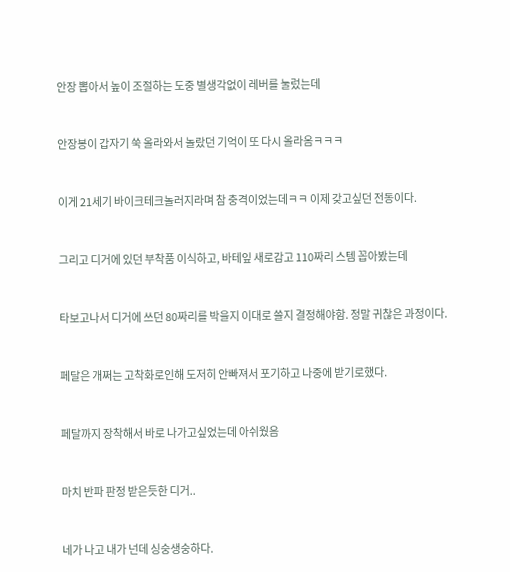안장 뽑아서 높이 조절하는 도중 별생각없이 레버를 눌렀는데


안장봉이 갑자기 쑥 올라와서 놀랐던 기억이 또 다시 올라옴ㅋㅋㅋ


이게 21세기 바이크테크놀러지라며 참 충격이었는데ㅋㅋ 이제 갖고싶던 전동이다.


그리고 디거에 있던 부착품 이식하고, 바테잎 새로감고 110짜리 스템 꼽아봤는데


타보고나서 디거에 쓰던 80짜리를 박을지 이대로 쓸지 결정해야함. 정말 귀찮은 과정이다.


페달은 개쩌는 고착화로인해 도저히 안빠져서 포기하고 나중에 받기로했다.


페달까지 장착해서 바로 나가고싶었는데 아쉬웠음


마치 반파 판정 받은듯한 디거..


네가 나고 내가 넌데 싱숭생숭하다.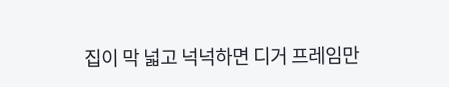집이 막 넓고 넉넉하면 디거 프레임만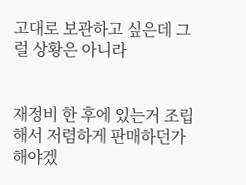고대로 보관하고 싶은데 그럴 상황은 아니라


재정비 한 후에 있는거 조립해서 저렴하게 판매하던가 해야겠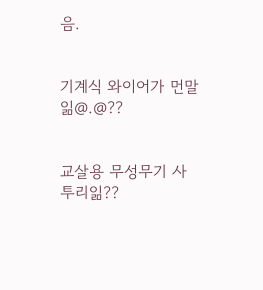음.


기계식 와이어가 먼말읾@.@??


교살용 무성무기 사투리읾??